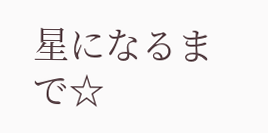星になるまで☆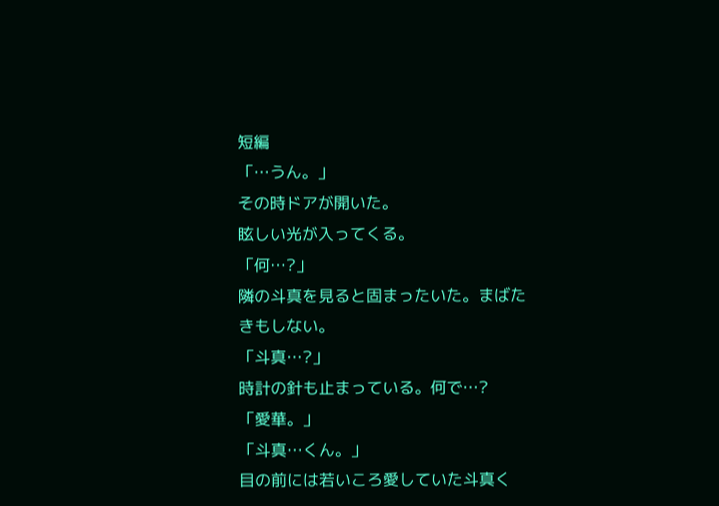短編
「…うん。」
その時ドアが開いた。
眩しい光が入ってくる。
「何…?」
隣の斗真を見ると固まったいた。まばたきもしない。
「斗真…?」
時計の針も止まっている。何で…?
「愛華。」
「斗真…くん。」
目の前には若いころ愛していた斗真く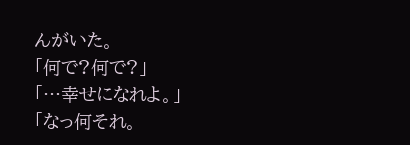んがいた。
「何で?何で?」
「…幸せになれよ。」
「なっ何それ。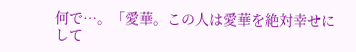何で…。「愛華。この人は愛華を絶対幸せにして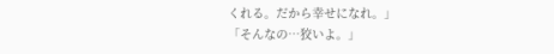くれる。だから幸せになれ。」
「そんなの…狡いよ。」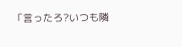「言ったろ?いつも隣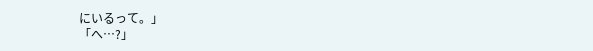にいるって。」
「へ…?」